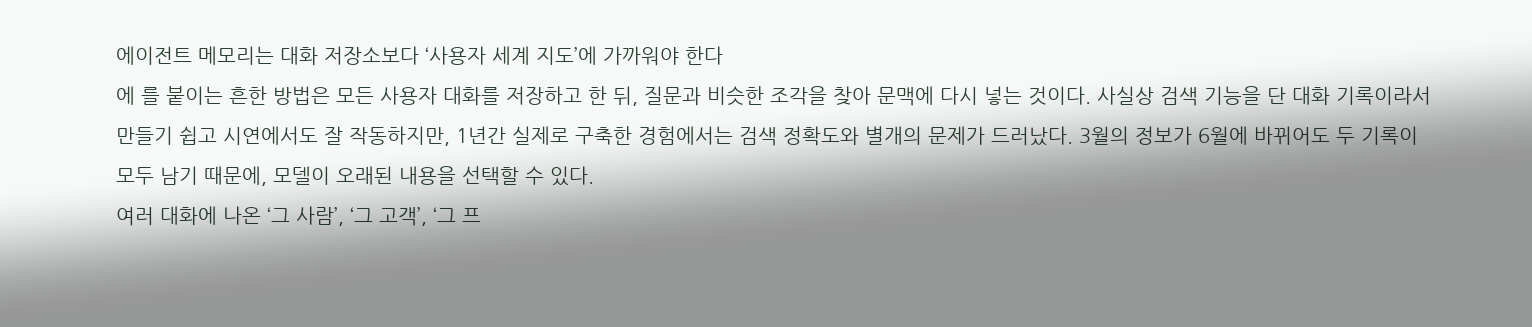에이전트 메모리는 대화 저장소보다 ‘사용자 세계 지도’에 가까워야 한다
에 를 붙이는 흔한 방법은 모든 사용자 대화를 저장하고 한 뒤, 질문과 비슷한 조각을 찾아 문맥에 다시 넣는 것이다. 사실상 검색 기능을 단 대화 기록이라서 만들기 쉽고 시연에서도 잘 작동하지만, 1년간 실제로 구축한 경험에서는 검색 정확도와 별개의 문제가 드러났다. 3월의 정보가 6월에 바뀌어도 두 기록이 모두 남기 때문에, 모델이 오래된 내용을 선택할 수 있다.
여러 대화에 나온 ‘그 사람’, ‘그 고객’, ‘그 프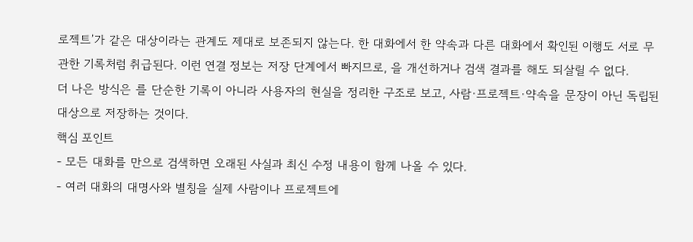로젝트’가 같은 대상이라는 관계도 제대로 보존되지 않는다. 한 대화에서 한 약속과 다른 대화에서 확인된 이행도 서로 무관한 기록처럼 취급된다. 이런 연결 정보는 저장 단계에서 빠지므로, 을 개선하거나 검색 결과를 해도 되살릴 수 없다.
더 나은 방식은 를 단순한 기록이 아니라 사용자의 현실을 정리한 구조로 보고, 사람·프로젝트·약속을 문장이 아닌 독립된 대상으로 저장하는 것이다.
핵심 포인트
- 모든 대화를 만으로 검색하면 오래된 사실과 최신 수정 내용이 함께 나올 수 있다.
- 여러 대화의 대명사와 별칭을 실제 사람이나 프로젝트에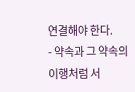연결해야 한다.
- 약속과 그 약속의 이행처럼 서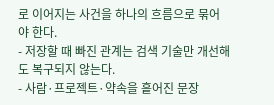로 이어지는 사건을 하나의 흐름으로 묶어야 한다.
- 저장할 때 빠진 관계는 검색 기술만 개선해도 복구되지 않는다.
- 사람·프로젝트·약속을 흩어진 문장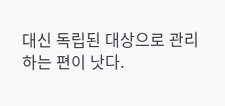대신 독립된 대상으로 관리하는 편이 낫다.